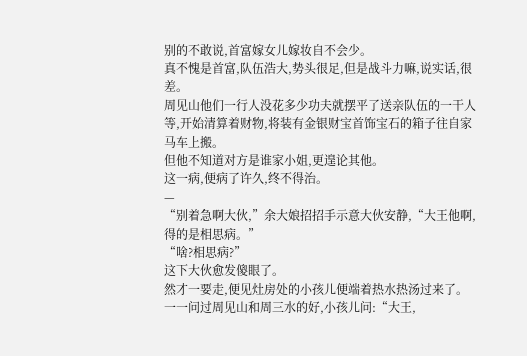别的不敢说,首富嫁女儿嫁妆自不会少。
真不愧是首富,队伍浩大,势头很足,但是战斗力嘛,说实话,很差。
周见山他们一行人没花多少功夫就摆平了送亲队伍的一干人等,开始清算着财物,将装有金银财宝首饰宝石的箱子往自家马车上搬。
但他不知道对方是谁家小姐,更遑论其他。
这一病,便病了许久,终不得治。
—
“别着急啊大伙,”余大娘招招手示意大伙安静,“大王他啊,得的是相思病。”
“啥?相思病?”
这下大伙愈发傻眼了。
然才一要走,便见灶房处的小孩儿便端着热水热汤过来了。
一一问过周见山和周三水的好,小孩儿问:“大王,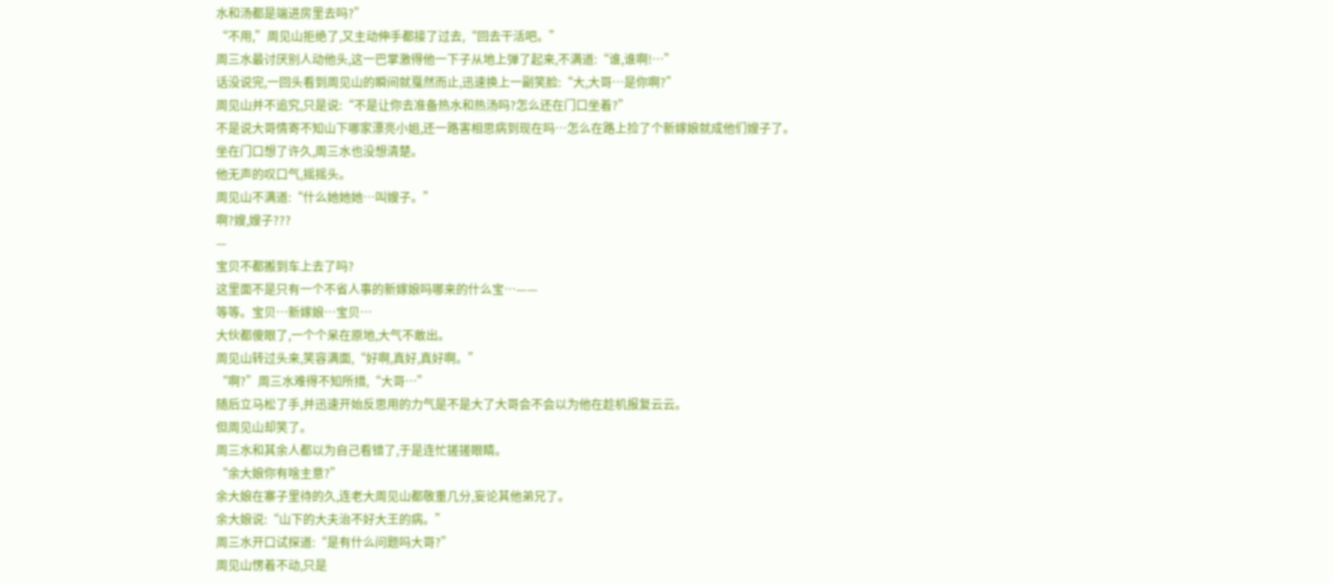水和汤都是端进房里去吗?”
“不用,”周见山拒绝了,又主动伸手都接了过去,“回去干活吧。”
周三水最讨厌别人动他头,这一巴掌激得他一下子从地上弹了起来,不满道:“谁,谁啊!…”
话没说完,一回头看到周见山的瞬间就戛然而止,迅速换上一副笑脸:“大,大哥…是你啊?”
周见山并不追究,只是说:“不是让你去准备热水和热汤吗?怎么还在门口坐着?”
不是说大哥情寄不知山下哪家漂亮小姐,还一路害相思病到现在吗…怎么在路上捡了个新嫁娘就成他们嫂子了。
坐在门口想了许久,周三水也没想清楚。
他无声的叹口气,摇摇头。
周见山不满道:“什么她她她…叫嫂子。”
啊?嫂,嫂子???
—
宝贝不都搬到车上去了吗?
这里面不是只有一个不省人事的新嫁娘吗哪来的什么宝…——
等等。宝贝…新嫁娘…宝贝…
大伙都傻眼了,一个个呆在原地,大气不敢出。
周见山转过头来,笑容满面,“好啊,真好,真好啊。”
“啊?”周三水难得不知所措,“大哥…”
随后立马松了手,并迅速开始反思用的力气是不是大了大哥会不会以为他在趁机报复云云。
但周见山却笑了。
周三水和其余人都以为自己看错了,于是连忙搓搓眼睛。
“余大娘你有啥主意?”
余大娘在寨子里待的久,连老大周见山都敬重几分,妄论其他弟兄了。
余大娘说:“山下的大夫治不好大王的病。”
周三水开口试探道:“是有什么问题吗大哥?”
周见山愣着不动,只是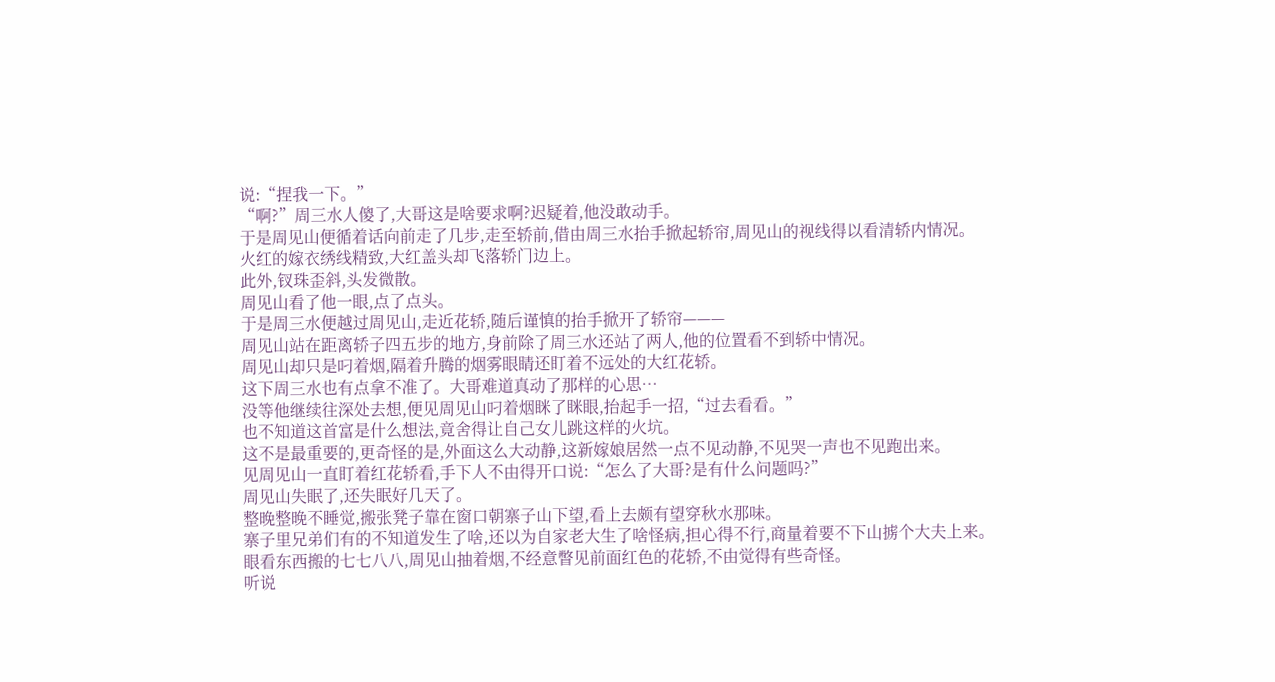说:“捏我一下。”
“啊?”周三水人傻了,大哥这是啥要求啊?迟疑着,他没敢动手。
于是周见山便循着话向前走了几步,走至轿前,借由周三水抬手掀起轿帘,周见山的视线得以看清轿内情况。
火红的嫁衣绣线精致,大红盖头却飞落轿门边上。
此外,钗珠歪斜,头发微散。
周见山看了他一眼,点了点头。
于是周三水便越过周见山,走近花轿,随后谨慎的抬手掀开了轿帘———
周见山站在距离轿子四五步的地方,身前除了周三水还站了两人,他的位置看不到轿中情况。
周见山却只是叼着烟,隔着升腾的烟雾眼睛还盯着不远处的大红花轿。
这下周三水也有点拿不准了。大哥难道真动了那样的心思…
没等他继续往深处去想,便见周见山叼着烟眯了眯眼,抬起手一招,“过去看看。”
也不知道这首富是什么想法,竟舍得让自己女儿跳这样的火坑。
这不是最重要的,更奇怪的是,外面这么大动静,这新嫁娘居然一点不见动静,不见哭一声也不见跑出来。
见周见山一直盯着红花轿看,手下人不由得开口说:“怎么了大哥?是有什么问题吗?”
周见山失眠了,还失眠好几天了。
整晚整晚不睡觉,搬张凳子靠在窗口朝寨子山下望,看上去颇有望穿秋水那味。
寨子里兄弟们有的不知道发生了啥,还以为自家老大生了啥怪病,担心得不行,商量着要不下山掳个大夫上来。
眼看东西搬的七七八八,周见山抽着烟,不经意瞥见前面红色的花轿,不由觉得有些奇怪。
听说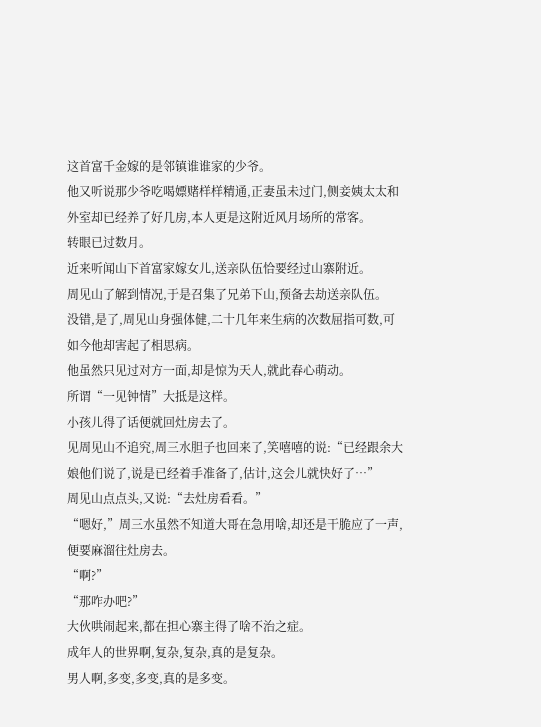这首富千金嫁的是邻镇谁谁家的少爷。
他又听说那少爷吃喝嫖赌样样精通,正妻虽未过门,侧妾姨太太和外室却已经养了好几房,本人更是这附近风月场所的常客。
转眼已过数月。
近来听闻山下首富家嫁女儿,送亲队伍恰要经过山寨附近。
周见山了解到情况,于是召集了兄弟下山,预备去劫送亲队伍。
没错,是了,周见山身强体健,二十几年来生病的次数屈指可数,可如今他却害起了相思病。
他虽然只见过对方一面,却是惊为天人,就此春心萌动。
所谓“一见钟情”大抵是这样。
小孩儿得了话便就回灶房去了。
见周见山不追究,周三水胆子也回来了,笑嘻嘻的说:“已经跟余大娘他们说了,说是已经着手准备了,估计,这会儿就快好了…”
周见山点点头,又说:“去灶房看看。”
“嗯好,”周三水虽然不知道大哥在急用啥,却还是干脆应了一声,便要麻溜往灶房去。
“啊?”
“那咋办吧?”
大伙哄闹起来,都在担心寨主得了啥不治之症。
成年人的世界啊,复杂,复杂,真的是复杂。
男人啊,多变,多变,真的是多变。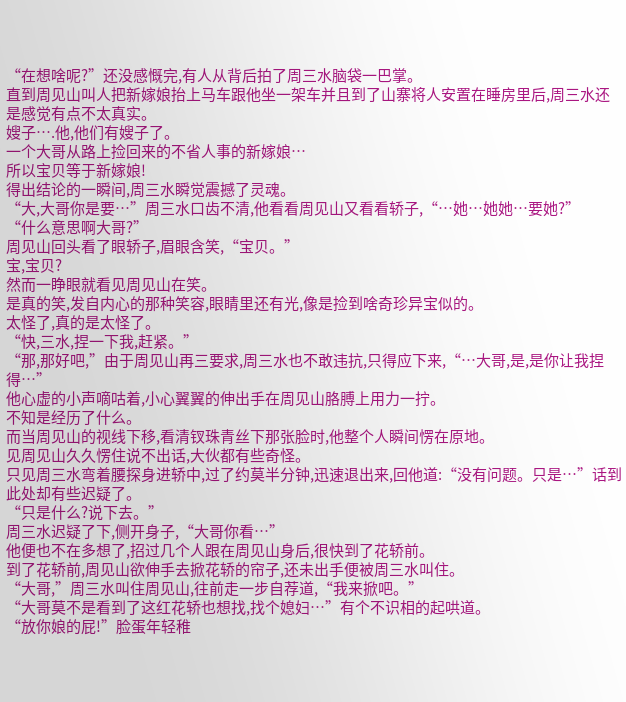“在想啥呢?”还没感慨完,有人从背后拍了周三水脑袋一巴掌。
直到周见山叫人把新嫁娘抬上马车跟他坐一架车并且到了山寨将人安置在睡房里后,周三水还是感觉有点不太真实。
嫂子….他,他们有嫂子了。
一个大哥从路上捡回来的不省人事的新嫁娘…
所以宝贝等于新嫁娘!
得出结论的一瞬间,周三水瞬觉震撼了灵魂。
“大,大哥你是要…”周三水口齿不清,他看看周见山又看看轿子,“…她…她她…要她?”
“什么意思啊大哥?”
周见山回头看了眼轿子,眉眼含笑,“宝贝。”
宝,宝贝?
然而一睁眼就看见周见山在笑。
是真的笑,发自内心的那种笑容,眼睛里还有光,像是捡到啥奇珍异宝似的。
太怪了,真的是太怪了。
“快,三水,捏一下我,赶紧。”
“那,那好吧,”由于周见山再三要求,周三水也不敢违抗,只得应下来,“…大哥,是,是你让我捏得…”
他心虚的小声嘀咕着,小心翼翼的伸出手在周见山胳膊上用力一拧。
不知是经历了什么。
而当周见山的视线下移,看清钗珠青丝下那张脸时,他整个人瞬间愣在原地。
见周见山久久愣住说不出话,大伙都有些奇怪。
只见周三水弯着腰探身进轿中,过了约莫半分钟,迅速退出来,回他道:“没有问题。只是…”话到此处却有些迟疑了。
“只是什么?说下去。”
周三水迟疑了下,侧开身子,“大哥你看…”
他便也不在多想了,招过几个人跟在周见山身后,很快到了花轿前。
到了花轿前,周见山欲伸手去掀花轿的帘子,还未出手便被周三水叫住。
“大哥,”周三水叫住周见山,往前走一步自荐道,“我来掀吧。”
“大哥莫不是看到了这红花轿也想找,找个媳妇…”有个不识相的起哄道。
“放你娘的屁!”脸蛋年轻稚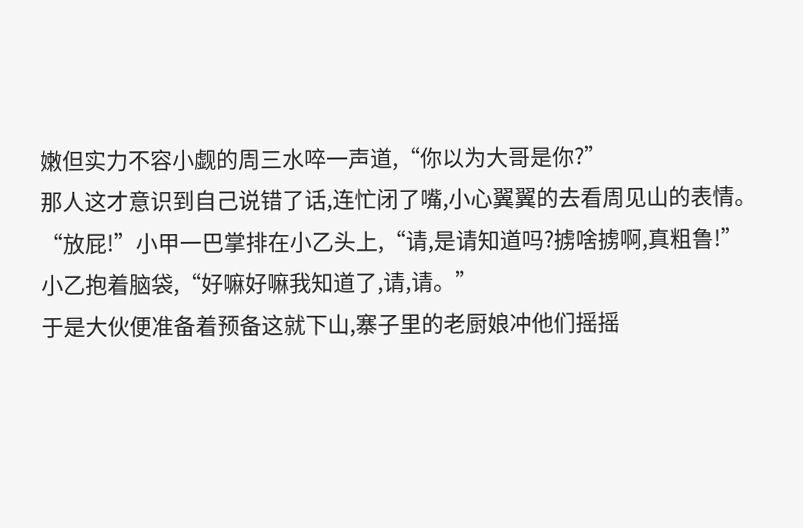嫩但实力不容小觑的周三水啐一声道,“你以为大哥是你?”
那人这才意识到自己说错了话,连忙闭了嘴,小心翼翼的去看周见山的表情。
“放屁!”小甲一巴掌排在小乙头上,“请,是请知道吗?掳啥掳啊,真粗鲁!”
小乙抱着脑袋,“好嘛好嘛我知道了,请,请。”
于是大伙便准备着预备这就下山,寨子里的老厨娘冲他们摇摇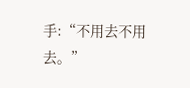手:“不用去不用去。”